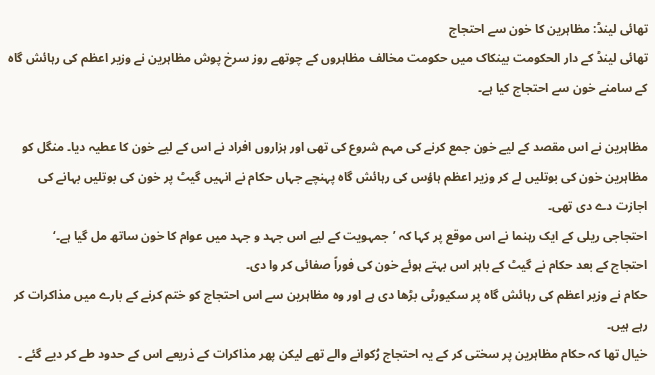تھائی لینڈ: مظاہرین کا خون سے احتجاج
تھائی لینڈ کے دار الحکومت بینکاک میں حکومت مخالف مظاہروں کے چوتھے روز سرخ پوش مظاہرین نے وزیر اعظم کی رہائش گاہ کے سامنے خون سے احتجاج کیا ہے۔

مظاہرین نے اس مقصد کے لیے خون جمع کرنے کی مہم شروع کی تھی اور ہزاروں افراد نے اس کے لیے خون کا عطیہ دیا۔ منگل کو مظاہرین خون کی بوتلیں لے کر وزیر اعظم ہاؤس کی رہائش گاہ پہنچے جہاں حکام نے انہیں گیٹ پر خون کی بوتلیں بہانے کی اجازت دے دی تھی۔
احتجاجی ریلی کے ایک رہنما نے اس موقع پر کہا کہ ’جمہویت کے لیے اس جہد و جہد میں عوام کا خون ساتھ مل گیا ہے۔‘
احتجاج کے بعد حکام نے گیٹ کے باہر اس بہتے ہوئے خون کی فوراً صفائی کر وا دی۔
حکام نے وزیر اعظم کی رہائش گاہ پر سکیورٹی بڑھا دی ہے اور وہ مظاہرین سے اس احتجاج کو ختم کرنے کے بارے میں مذاکرات کر رہے ہیں۔
خیال تھا کہ حکام مظاہرین پر سختی کر کے یہ احتجاج رُکوانے والے تھے لیکن پھر مذاکرات کے ذریعے اس کے حدود طے کر دیے گئے ۔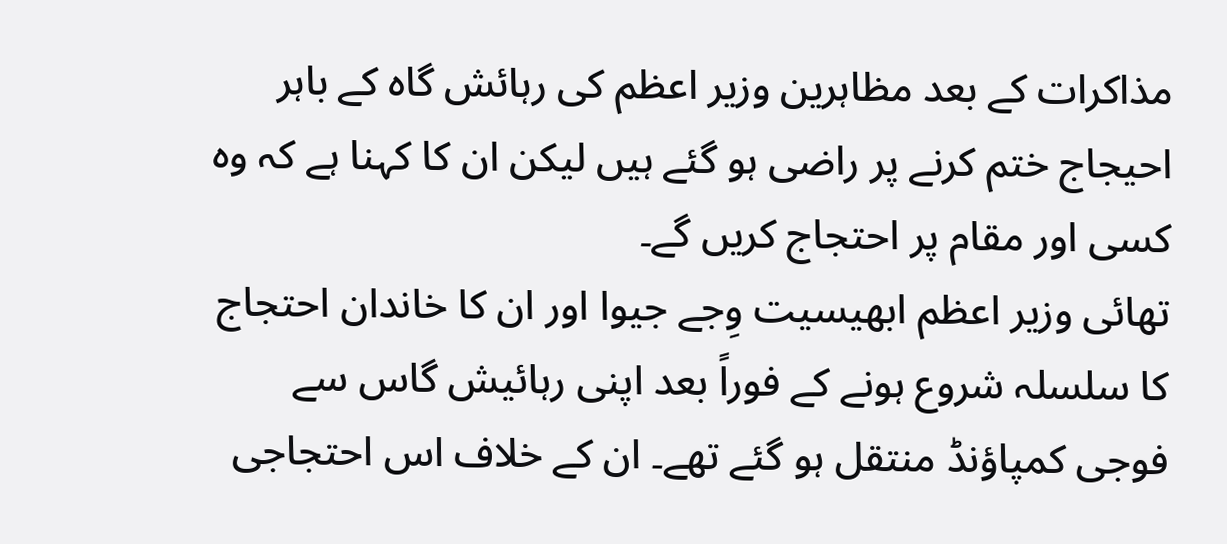مذاکرات کے بعد مظاہرین وزیر اعظم کی رہائش گاہ کے باہر احیجاج ختم کرنے پر راضی ہو گئے ہیں لیکن ان کا کہنا ہے کہ وہ کسی اور مقام پر احتجاج کریں گے۔
تھائی وزیر اعظم ابھیسیت وِجے جیوا اور ان کا خاندان احتجاج کا سلسلہ شروع ہونے کے فوراً بعد اپنی رہائیش گاس سے فوجی کمپاؤنڈ منتقل ہو گئے تھے۔ ان کے خلاف اس احتجاجی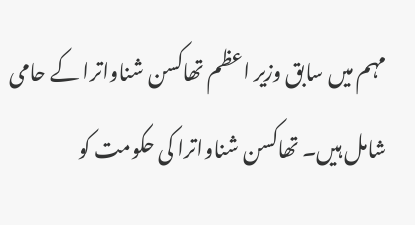مہم میں سابق وزیر اعظم تھاکسن شناواترا کے حامی شامل ہیں۔ تھاکسن شناواترا کی حکومت کو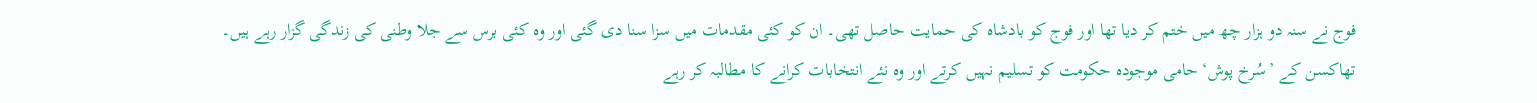فوج نے سنہ دو ہزار چھ میں ختم کر دیا تھا اور فوج کو بادشاہ کی حمایت حاصل تھی۔ ان کو کئی مقدمات میں سزا سنا دی گئی اور وہ کئی برس سے جلا وطنی کی زندگی گزار رہے ہیں۔
تھاکسن کے ’سُرخ پوش‘ حامی موجودہ حکومت کو تسلیم نہیں کرتے اور وہ نئے انتخابات کرانے کا مطالبہ کر رہے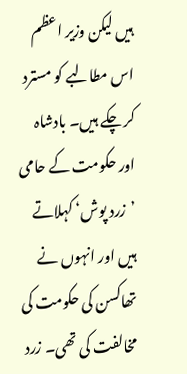ہیں لیکن وزیر اعظم اس مطالبے کو مسترد کر چکے ہیں۔ بادشاہ اور حکومت کے حامی ’زرد پوش‘ کہلاتے ہیں اور انہوں نے تھاکسن کی حکومت کی مخالفت کی تھی۔ زرد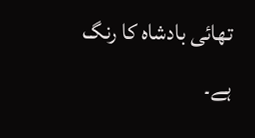تھائی بادشاہ کا رنگ ہے۔